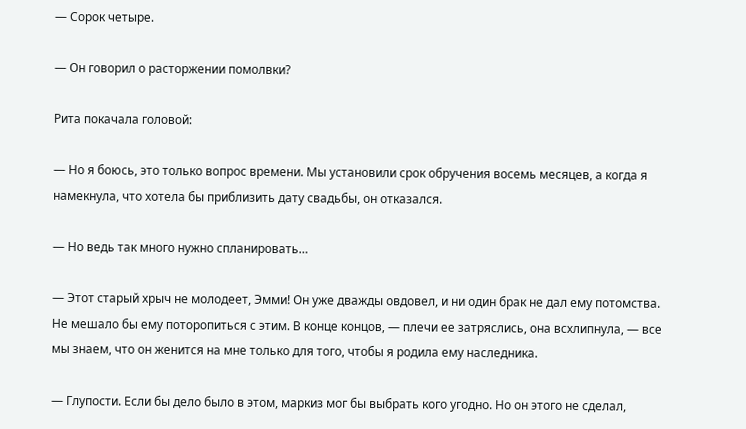— Сорок четыре.

— Он говорил о расторжении помолвки?

Рита покачала головой:

— Но я боюсь, это только вопрос времени. Мы установили срок обручения восемь месяцев, а когда я намекнула, что хотела бы приблизить дату свадьбы, он отказался.

— Но ведь так много нужно спланировать…

— Этот старый хрыч не молодеет, Эмми! Он уже дважды овдовел, и ни один брак не дал ему потомства. Не мешало бы ему поторопиться с этим. В конце концов, — плечи ее затряслись, она всхлипнула, — все мы знаем, что он женится на мне только для того, чтобы я родила ему наследника.

— Глупости. Если бы дело было в этом, маркиз мог бы выбрать кого угодно. Но он этого не сделал,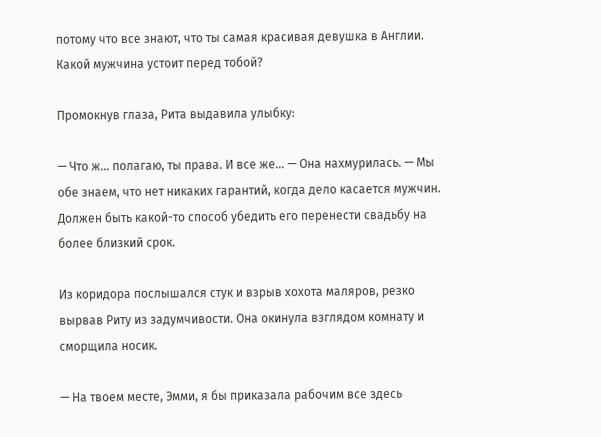потому что все знают, что ты самая красивая девушка в Англии. Какой мужчина устоит перед тобой?

Промокнув глаза, Рита выдавила улыбку:

— Что ж… полагаю, ты права. И все же… — Она нахмурилась. — Мы обе знаем, что нет никаких гарантий, когда дело касается мужчин. Должен быть какой-то способ убедить его перенести свадьбу на более близкий срок.

Из коридора послышался стук и взрыв хохота маляров, резко вырвав Риту из задумчивости. Она окинула взглядом комнату и сморщила носик.

— На твоем месте, Эмми, я бы приказала рабочим все здесь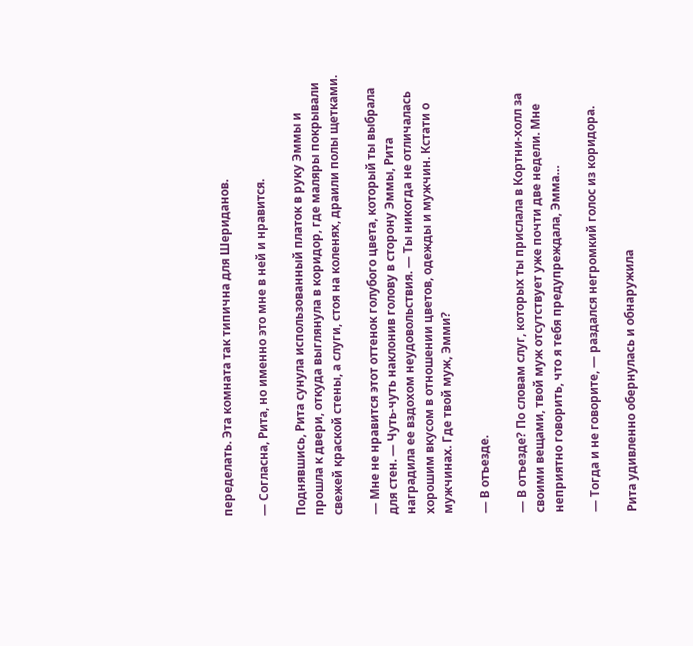переделать. Эта комната так типична для Шериданов.

— Согласна, Рита, но именно это мне в ней и нравится.

Поднявшись, Рита сунула использованный платок в руку Эммы и прошла к двери, откуда выглянула в коридор, где маляры покрывали свежей краской стены, а слуги, стоя на коленях, драили полы щетками.

— Мне не нравится этот оттенок голубого цвета, который ты выбрала для стен. — Чуть-чуть наклонив голову в сторону Эммы, Рита наградила ее вздохом неудовольствия. — Ты никогда не отличалась хорошим вкусом в отношении цветов, одежды и мужчин. Кстати о мужчинах. Где твой муж, Эмми?

— В отъезде.

— В отъезде? По словам слуг, которых ты прислала в Кортни-холл за своими вещами, твой муж отсутствует уже почти две недели. Мне неприятно говорить, что я тебя предупреждала, Эмма…

— Тогда и не говорите, — раздался негромкий голос из коридора.

Рита удивленно обернулась и обнаружила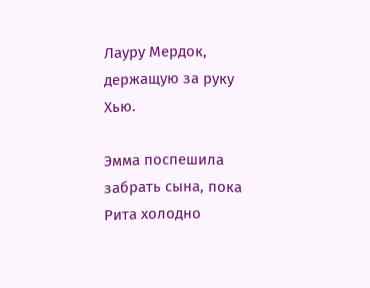Лауру Мердок, держащую за руку Хью.

Эмма поспешила забрать сына, пока Рита холодно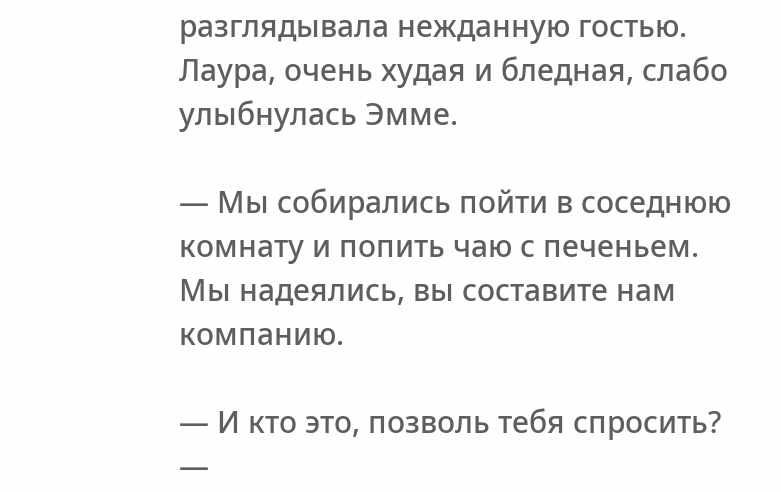разглядывала нежданную гостью. Лаура, очень худая и бледная, слабо улыбнулась Эмме.

— Мы собирались пойти в соседнюю комнату и попить чаю с печеньем. Мы надеялись, вы составите нам компанию.

— И кто это, позволь тебя спросить? —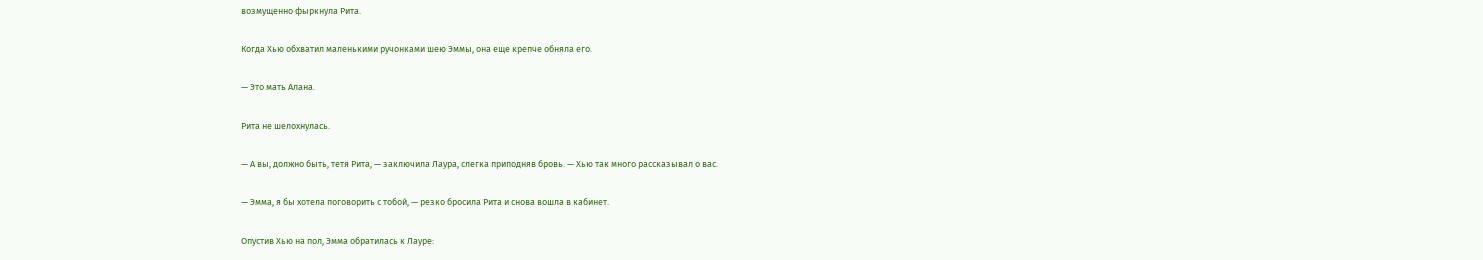возмущенно фыркнула Рита.

Когда Хью обхватил маленькими ручонками шею Эммы, она еще крепче обняла его.

— Это мать Алана.

Рита не шелохнулась.

— А вы, должно быть, тетя Рита, — заключила Лаура, слегка приподняв бровь. — Хью так много рассказывал о вас.

— Эмма, я бы хотела поговорить с тобой, — резко бросила Рита и снова вошла в кабинет.

Опустив Хью на пол, Эмма обратилась к Лауре: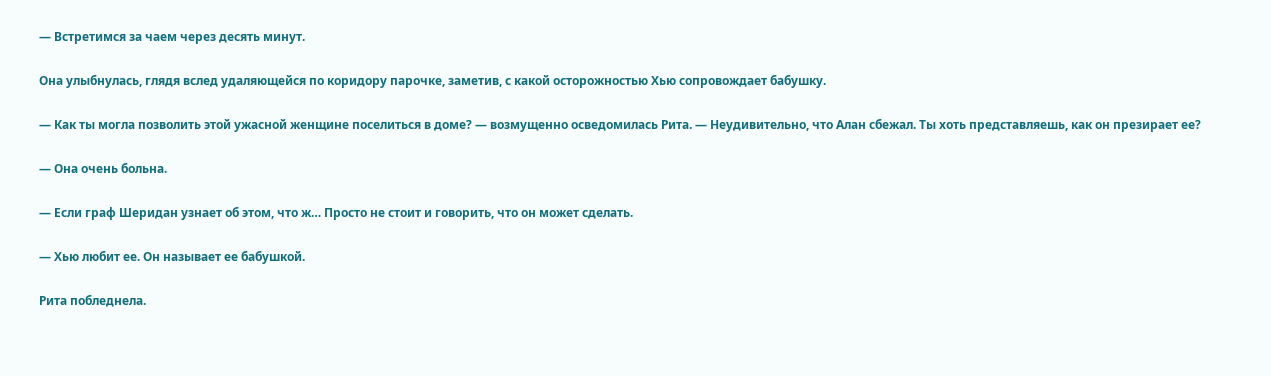— Встретимся за чаем через десять минут.

Она улыбнулась, глядя вслед удаляющейся по коридору парочке, заметив, с какой осторожностью Хью сопровождает бабушку.

— Как ты могла позволить этой ужасной женщине поселиться в доме? — возмущенно осведомилась Рита. — Неудивительно, что Алан сбежал. Ты хоть представляешь, как он презирает ее?

— Она очень больна.

— Если граф Шеридан узнает об этом, что ж… Просто не стоит и говорить, что он может сделать.

— Хью любит ее. Он называет ее бабушкой.

Рита побледнела.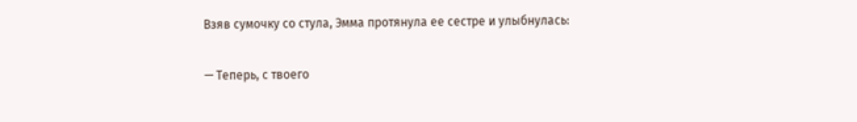Взяв сумочку со стула, Эмма протянула ее сестре и улыбнулась:

— Теперь, с твоего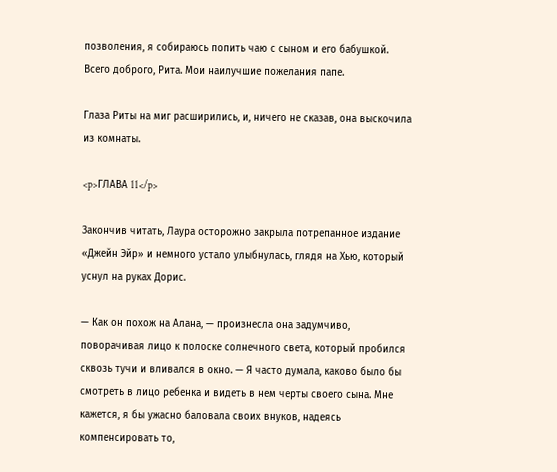позволения, я собираюсь попить чаю с сыном и его бабушкой. Всего доброго, Рита. Мои наилучшие пожелания папе.

Глаза Риты на миг расширились, и, ничего не сказав, она выскочила из комнаты.

<p>ГЛАВА 11</p>

Закончив читать, Лаура осторожно закрыла потрепанное издание «Джейн Эйр» и немного устало улыбнулась, глядя на Хью, который уснул на руках Дорис.

— Как он похож на Алана, — произнесла она задумчиво, поворачивая лицо к полоске солнечного света, который пробился сквозь тучи и вливался в окно. — Я часто думала, каково было бы смотреть в лицо ребенка и видеть в нем черты своего сына. Мне кажется, я бы ужасно баловала своих внуков, надеясь компенсировать то,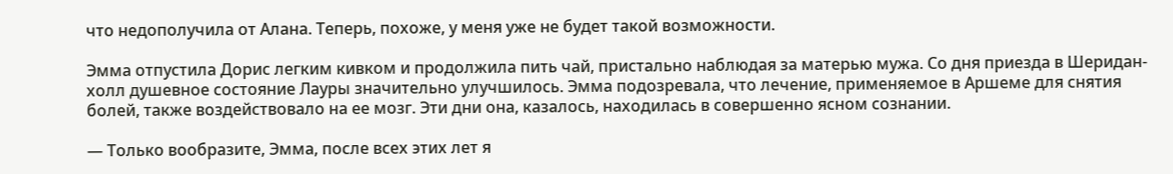что недополучила от Алана. Теперь, похоже, у меня уже не будет такой возможности.

Эмма отпустила Дорис легким кивком и продолжила пить чай, пристально наблюдая за матерью мужа. Со дня приезда в Шеридан-холл душевное состояние Лауры значительно улучшилось. Эмма подозревала, что лечение, применяемое в Аршеме для снятия болей, также воздействовало на ее мозг. Эти дни она, казалось, находилась в совершенно ясном сознании.

— Только вообразите, Эмма, после всех этих лет я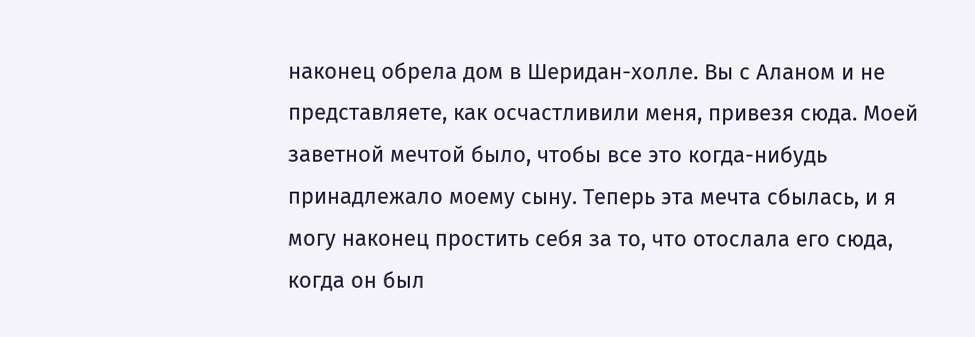наконец обрела дом в Шеридан-холле. Вы с Аланом и не представляете, как осчастливили меня, привезя сюда. Моей заветной мечтой было, чтобы все это когда-нибудь принадлежало моему сыну. Теперь эта мечта сбылась, и я могу наконец простить себя за то, что отослала его сюда, когда он был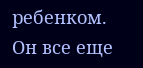ребенком. Он все еще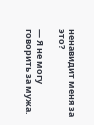ненавидит меня за это?

— Я не могу говорить за мужа.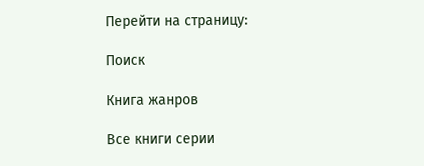Перейти на страницу:

Поиск

Книга жанров

Все книги серии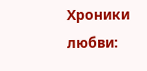Хроники любви: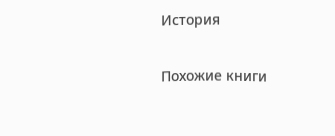История

Похожие книги